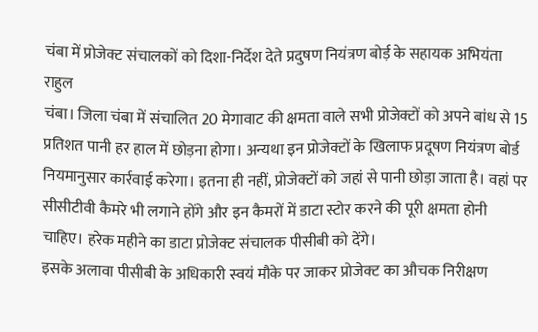चंबा में प्रोजेक्ट संचालकों को दिशा-निर्देश देते प्रदुषण नियंत्रण बोर्ड़ के सहायक अभियंता राहुल
चंबा। जिला चंबा में संचालित 20 मेगावाट की क्षमता वाले सभी प्रोजेक्टों को अपने बांध से 15 प्रतिशत पानी हर हाल में छोड़ना होगा। अन्यथा इन प्रोजेक्टों के खिलाफ प्रदूषण नियंत्रण बोर्ड नियमानुसार कार्रवाई करेगा। इतना ही नहीं, प्रोजेक्टों को जहां से पानी छोड़ा जाता है। वहां पर सीसीटीवी कैमरे भी लगाने होंगे और इन कैमरों में डाटा स्टोर करने की पूरी क्षमता होनी चाहिए। हरेक महीने का डाटा प्रोजेक्ट संचालक पीसीबी को देंगे।
इसके अलावा पीसीबी के अधिकारी स्वयं मौके पर जाकर प्रोजेक्ट का औचक निरीक्षण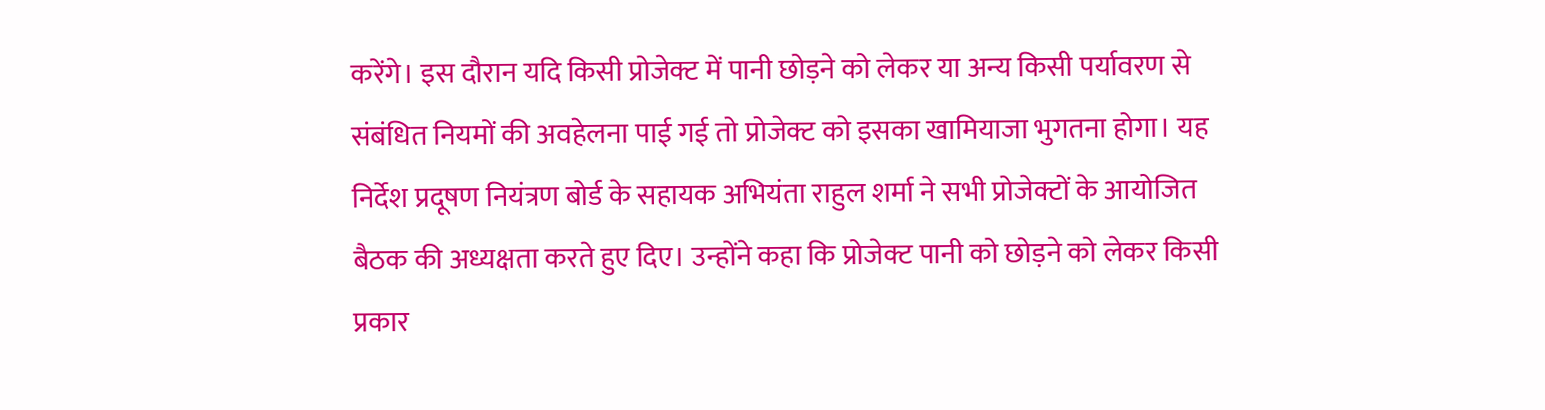करेंगे। इस दौरान यदि किसी प्रोजेक्ट में पानी छोड़ने को लेकर या अन्य किसी पर्यावरण से संबंधित नियमों की अवहेलना पाई गई तो प्रोजेक्ट को इसका खामियाजा भुगतना होगा। यह निर्देश प्रदूषण नियंत्रण बोर्ड के सहायक अभियंता राहुल शर्मा ने सभी प्रोजेक्टों के आयोजित बैठक की अध्यक्षता करते हुए दिए। उन्होंने कहा कि प्रोजेक्ट पानी को छोड़ने को लेकर किसी प्रकार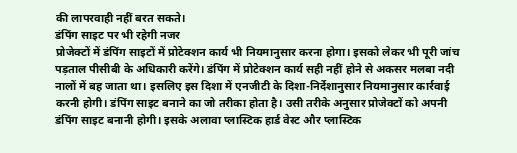की लापरवाही नहीं बरत सकते।
डंपिंग साइट पर भी रहेगी नजर
प्रोजेक्टों में डंपिंग साइटों में प्रोटेक्शन कार्य भी नियमानुसार करना होगा। इसको लेकर भी पूरी जांच पड़ताल पीसीबी के अधिकारी करेंगे। डंपिंग में प्रोटेक्शन कार्य सही नहीं होने से अकसर मलबा नदी नालों में बह जाता था। इसलिए इस दिशा में एनजीटी के दिशा-निर्देशानुसार नियमानुसार कार्रवाई करनी होगी। डंपिंग साइट बनाने का जो तरीका होता है। उसी तरीके अनुसार प्रोजेक्टों को अपनी डंपिंग साइट बनानी होगी। इसके अलावा प्लास्टिक हार्ड वेस्ट और प्लास्टिक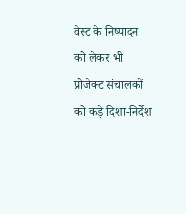वेस्ट के निष्पादन को लेकर भी प्रोजेक्ट संचालकों को कड़े दिशा-निर्देश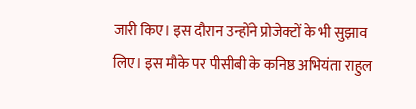जारी किए। इस दौरान उन्होंने प्रोजेक्टों के भी सुझाव लिए। इस मौके पर पीसीबी के कनिष्ठ अभियंता राहुल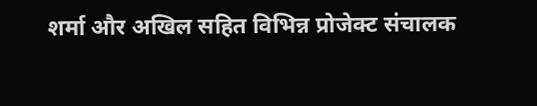शर्मा और अखिल सहित विभिन्न प्रोजेक्ट संचालक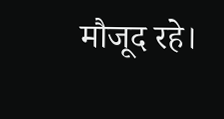मौजूद रहे।